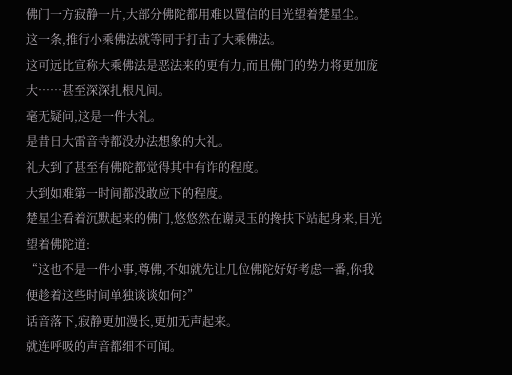佛门一方寂静一片,大部分佛陀都用难以置信的目光望着楚星尘。
这一条,推行小乘佛法就等同于打击了大乘佛法。
这可远比宣称大乘佛法是恶法来的更有力,而且佛门的势力将更加庞大……甚至深深扎根凡间。
毫无疑问,这是一件大礼。
是昔日大雷音寺都没办法想象的大礼。
礼大到了甚至有佛陀都觉得其中有诈的程度。
大到如难第一时间都没敢应下的程度。
楚星尘看着沉默起来的佛门,悠悠然在谢灵玉的搀扶下站起身来,目光望着佛陀道:
“这也不是一件小事,尊佛,不如就先让几位佛陀好好考虑一番,你我便趁着这些时间单独谈谈如何?”
话音落下,寂静更加漫长,更加无声起来。
就连呼吸的声音都细不可闻。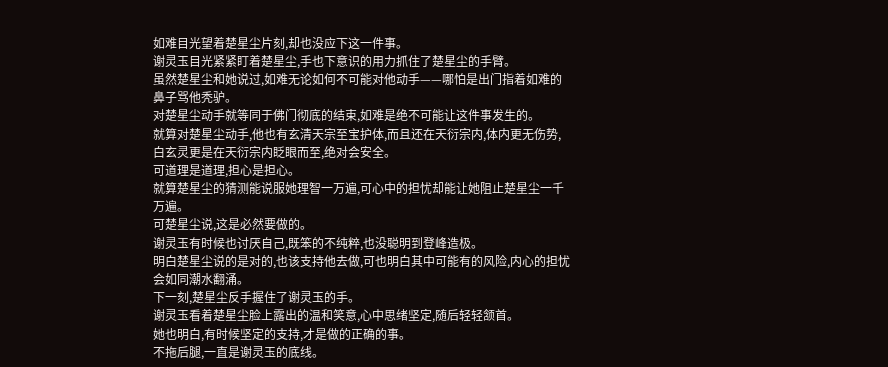如难目光望着楚星尘片刻,却也没应下这一件事。
谢灵玉目光紧紧盯着楚星尘,手也下意识的用力抓住了楚星尘的手臂。
虽然楚星尘和她说过,如难无论如何不可能对他动手——哪怕是出门指着如难的鼻子骂他秃驴。
对楚星尘动手就等同于佛门彻底的结束,如难是绝不可能让这件事发生的。
就算对楚星尘动手,他也有玄清天宗至宝护体,而且还在天衍宗内,体内更无伤势,白玄灵更是在天衍宗内眨眼而至,绝对会安全。
可道理是道理,担心是担心。
就算楚星尘的猜测能说服她理智一万遍,可心中的担忧却能让她阻止楚星尘一千万遍。
可楚星尘说,这是必然要做的。
谢灵玉有时候也讨厌自己,既笨的不纯粹,也没聪明到登峰造极。
明白楚星尘说的是对的,也该支持他去做,可也明白其中可能有的风险,内心的担忧会如同潮水翻涌。
下一刻,楚星尘反手握住了谢灵玉的手。
谢灵玉看着楚星尘脸上露出的温和笑意,心中思绪坚定,随后轻轻颔首。
她也明白,有时候坚定的支持,才是做的正确的事。
不拖后腿,一直是谢灵玉的底线。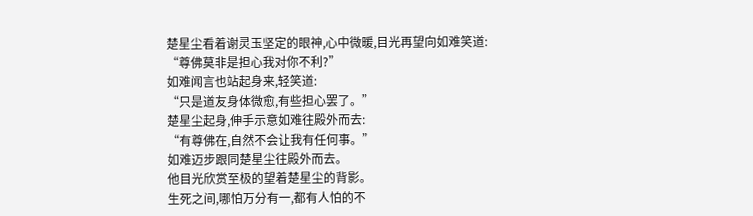楚星尘看着谢灵玉坚定的眼神,心中微暖,目光再望向如难笑道:
“尊佛莫非是担心我对你不利?”
如难闻言也站起身来,轻笑道:
“只是道友身体微愈,有些担心罢了。”
楚星尘起身,伸手示意如难往殿外而去:
“有尊佛在,自然不会让我有任何事。”
如难迈步跟同楚星尘往殿外而去。
他目光欣赏至极的望着楚星尘的背影。
生死之间,哪怕万分有一,都有人怕的不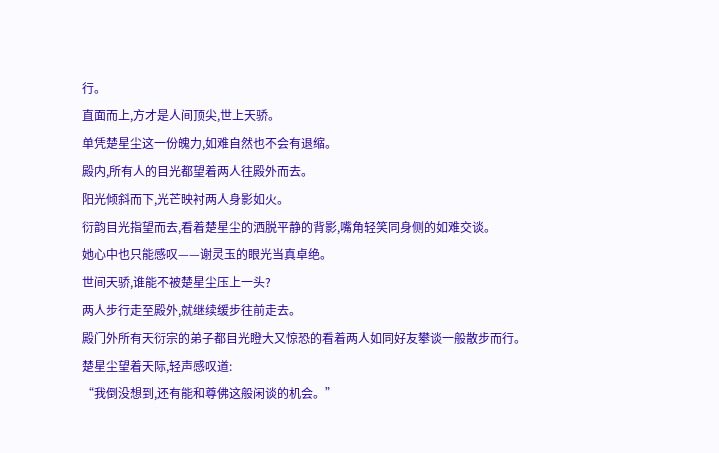行。
直面而上,方才是人间顶尖,世上天骄。
单凭楚星尘这一份魄力,如难自然也不会有退缩。
殿内,所有人的目光都望着两人往殿外而去。
阳光倾斜而下,光芒映衬两人身影如火。
衍韵目光指望而去,看着楚星尘的洒脱平静的背影,嘴角轻笑同身侧的如难交谈。
她心中也只能感叹——谢灵玉的眼光当真卓绝。
世间天骄,谁能不被楚星尘压上一头?
两人步行走至殿外,就继续缓步往前走去。
殿门外所有天衍宗的弟子都目光瞪大又惊恐的看着两人如同好友攀谈一般散步而行。
楚星尘望着天际,轻声感叹道:
“我倒没想到,还有能和尊佛这般闲谈的机会。”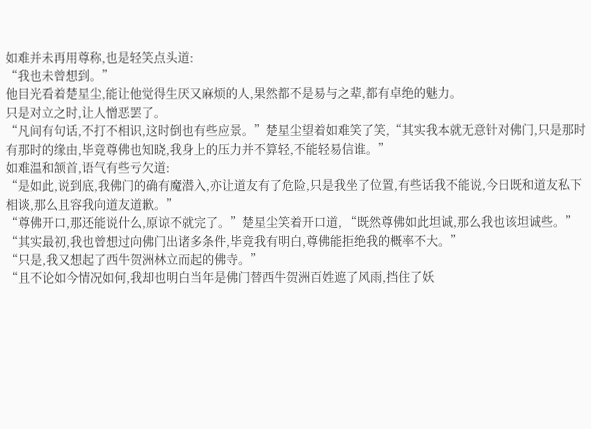如难并未再用尊称,也是轻笑点头道:
“我也未曾想到。”
他目光看着楚星尘,能让他觉得生厌又麻烦的人,果然都不是易与之辈,都有卓绝的魅力。
只是对立之时,让人憎恶罢了。
“凡间有句话,不打不相识,这时倒也有些应景。”楚星尘望着如难笑了笑,“其实我本就无意针对佛门,只是那时有那时的缘由,毕竟尊佛也知晓,我身上的压力并不算轻,不能轻易信谁。”
如难温和颔首,语气有些亏欠道:
“是如此,说到底,我佛门的确有魔潜入,亦让道友有了危险,只是我坐了位置,有些话我不能说,今日既和道友私下相谈,那么且容我向道友道歉。”
“尊佛开口,那还能说什么,原谅不就完了。”楚星尘笑着开口道, “既然尊佛如此坦诚,那么我也该坦诚些。”
“其实最初,我也曾想过向佛门出诸多条件,毕竟我有明白,尊佛能拒绝我的概率不大。”
“只是,我又想起了西牛贺洲林立而起的佛寺。”
“且不论如今情况如何,我却也明白当年是佛门替西牛贺洲百姓遮了风雨,挡住了妖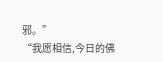邪。”
“我愿相信,今日的佛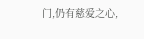门,仍有慈爱之心,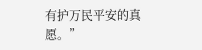有护万民平安的真愿。”